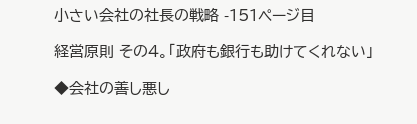小さい会社の社長の戦略 -151ページ目

経営原則 その4。「政府も銀行も助けてくれない」

◆会社の善し悪し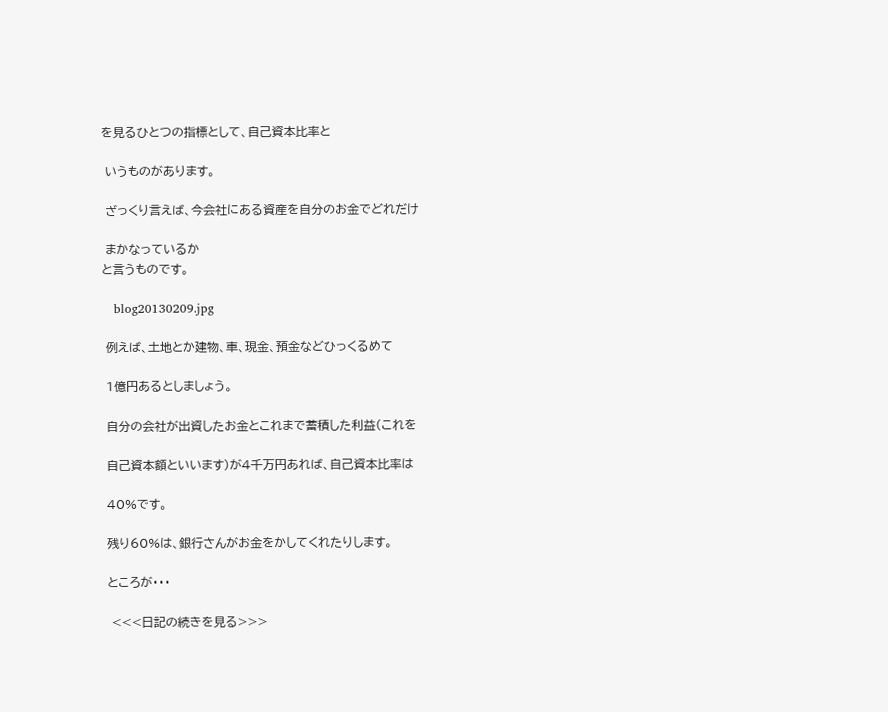を見るひとつの指標として、自己資本比率と

 いうものがあります。

 ざっくり言えば、今会社にある資産を自分のお金でどれだけ

 まかなっているか
と言うものです。

   blog20130209.jpg

 例えば、土地とか建物、車、現金、預金などひっくるめて

 1億円あるとしましょう。

 自分の会社が出資したお金とこれまで蓄積した利益(これを

 自己資本額といいます)が4千万円あれば、自己資本比率は

 40%です。

 残り60%は、銀行さんがお金をかしてくれたりします。

 ところが・・・

  <<<日記の続きを見る>>>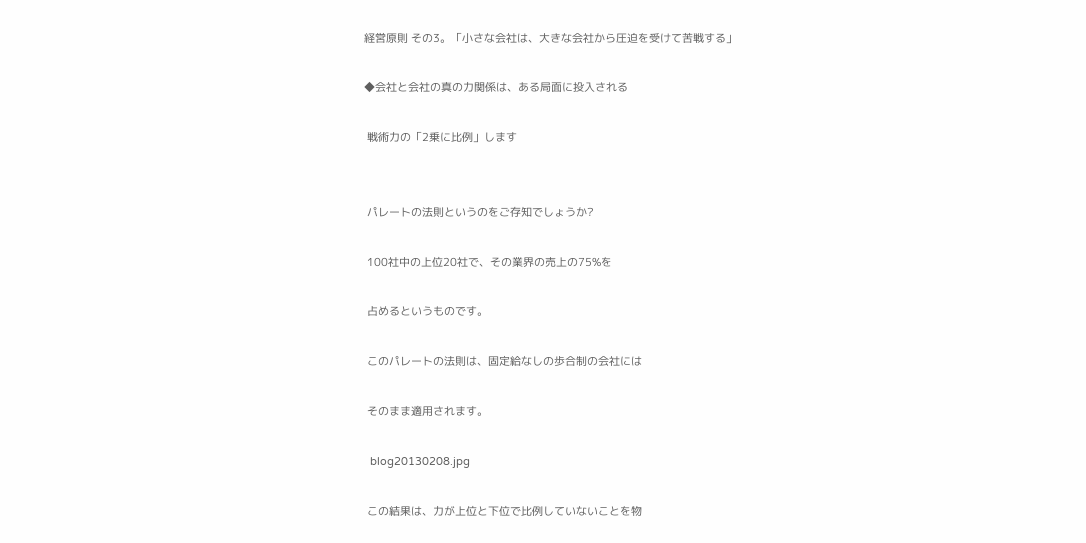経営原則 その3。「小さな会社は、大きな会社から圧迫を受けて苦戦する」

◆会社と会社の真の力関係は、ある局面に投入される

 戦術力の「2乗に比例」します


 パレートの法則というのをご存知でしょうか?

 100社中の上位20社で、その業界の売上の75%を

 占めるというものです。

 このパレートの法則は、固定給なしの歩合制の会社には

 そのまま適用されます。

  blog20130208.jpg

 この結果は、力が上位と下位で比例していないことを物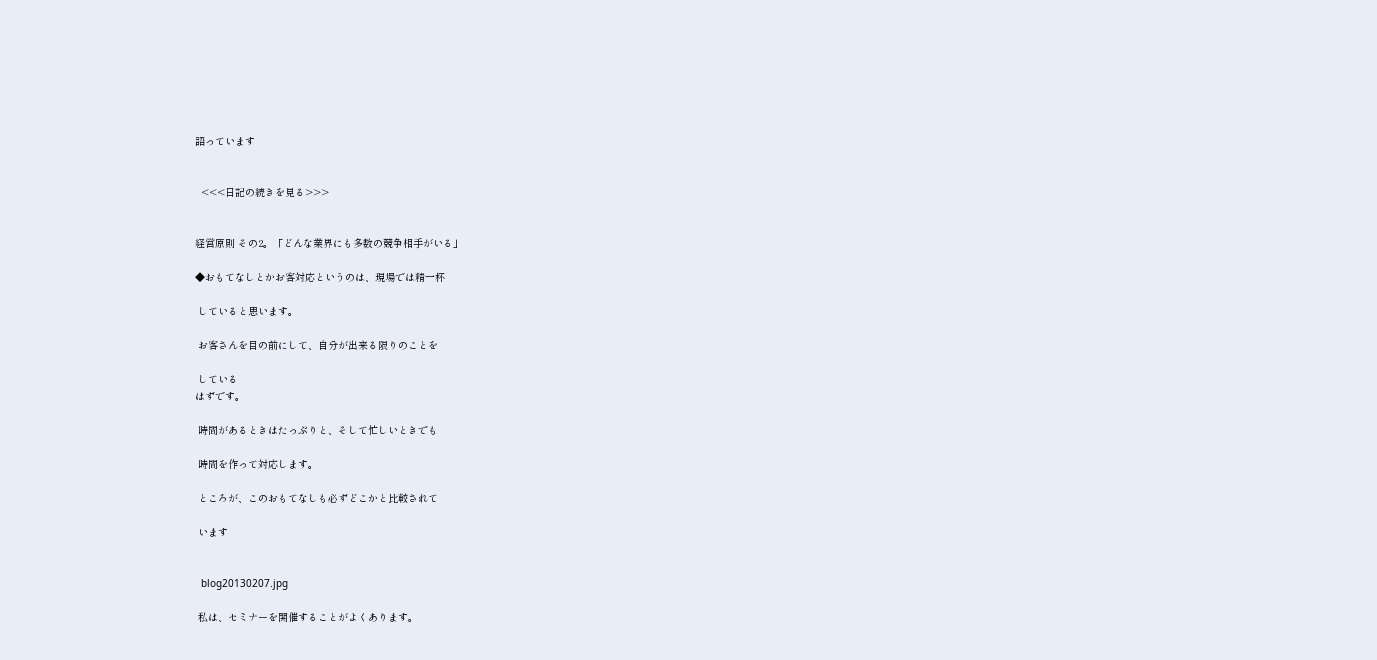語っています


  <<<日記の続きを見る>>>


経営原則 その2。「どんな業界にも多数の競争相手がいる」

◆おもてなしとかお客対応というのは、現場では精一杯

 していると思います。

 お客さんを目の前にして、自分が出来る限りのことを

 している
はずです。

 時間があるときはたっぷりと、そして忙しいときでも

 時間を作って対応します。

 ところが、このおもてなしも必ずどこかと比較されて

 います


  blog20130207.jpg

 私は、セミナーを開催することがよくあります。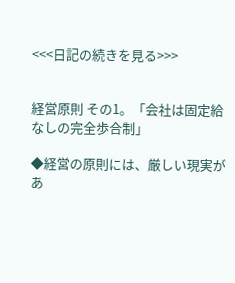<<<日記の続きを見る>>>


経営原則 その1。「会社は固定給なしの完全歩合制」

◆経営の原則には、厳しい現実があ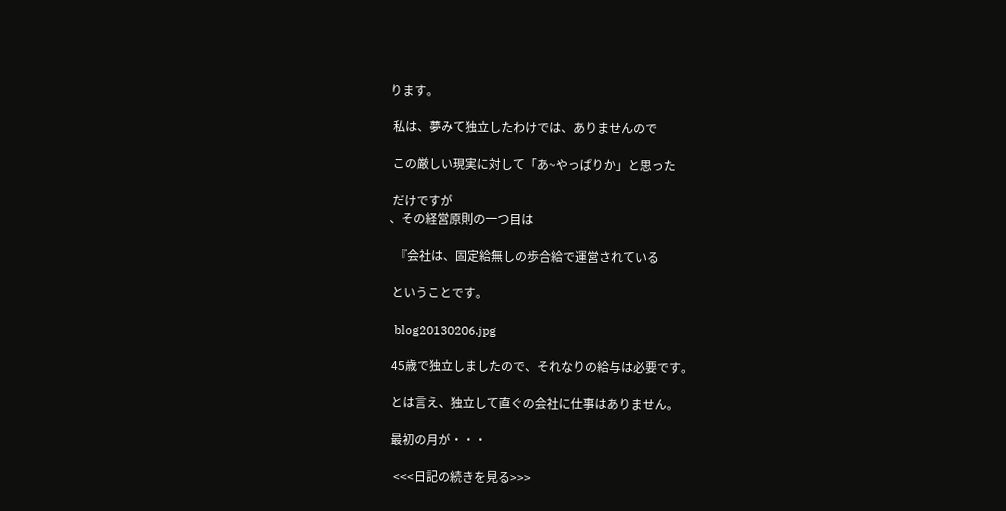ります。

 私は、夢みて独立したわけでは、ありませんので

 この厳しい現実に対して「あ~やっぱりか」と思った

 だけですが
、その経営原則の一つ目は

  『会社は、固定給無しの歩合給で運営されている

 ということです。

  blog20130206.jpg

 45歳で独立しましたので、それなりの給与は必要です。

 とは言え、独立して直ぐの会社に仕事はありません。

 最初の月が・・・

  <<<日記の続きを見る>>>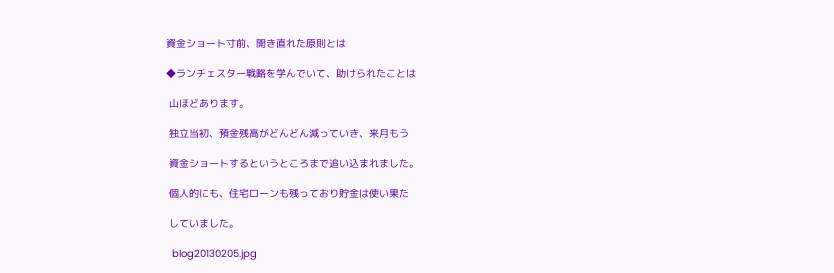資金ショート寸前、開き直れた原則とは

◆ランチェスター戦略を学んでいて、助けられたことは

 山ほどあります。

 独立当初、預金残高がどんどん減っていき、来月もう

 資金ショートするというところまで追い込まれました。

 個人的にも、住宅ローンも残っており貯金は使い果た

 していました。

  blog20130205.jpg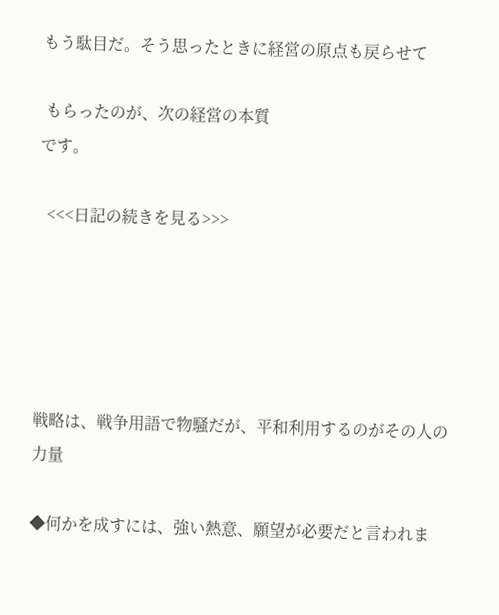もう駄目だ。そう思ったときに経営の原点も戻らせて

 もらったのが、次の経営の本質
です。

  <<<日記の続きを見る>>>





戦略は、戦争用語で物騒だが、平和利用するのがその人の力量

◆何かを成すには、強い熱意、願望が必要だと言われま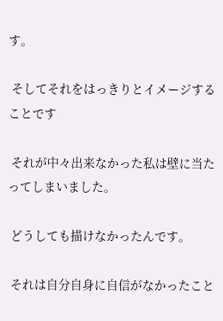す。

 そしてそれをはっきりとイメージすることです

 それが中々出来なかった私は壁に当たってしまいました。

 どうしても描けなかったんです。

 それは自分自身に自信がなかったこと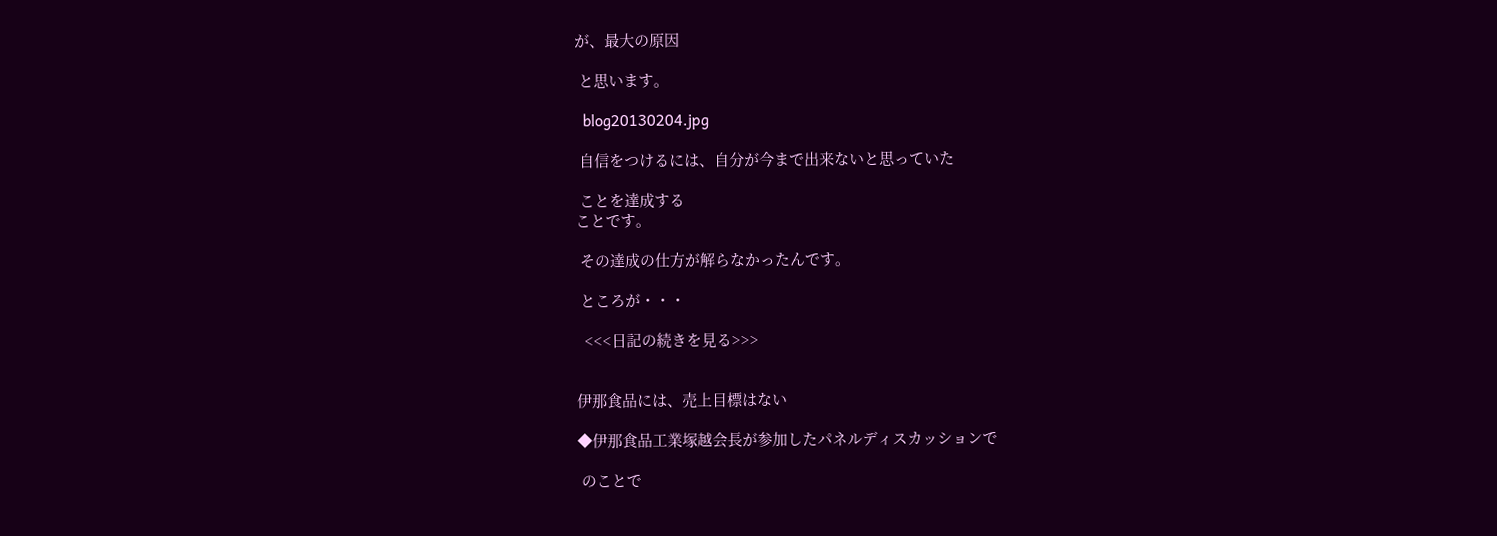が、最大の原因

 と思います。

  blog20130204.jpg

 自信をつけるには、自分が今まで出来ないと思っていた

 ことを達成する
ことです。

 その達成の仕方が解らなかったんです。

 ところが・・・

  <<<日記の続きを見る>>>


伊那食品には、売上目標はない

◆伊那食品工業塚越会長が参加したパネルディスカッションで

 のことで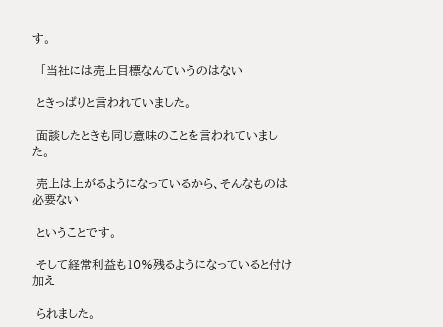す。

  「当社には売上目標なんていうのはない

 ときっぱりと言われていました。

 面談したときも同じ意味のことを言われていました。

 売上は上がるようになっているから、そんなものは必要ない

 ということです。

 そして経常利益も10%残るようになっていると付け加え

 られました。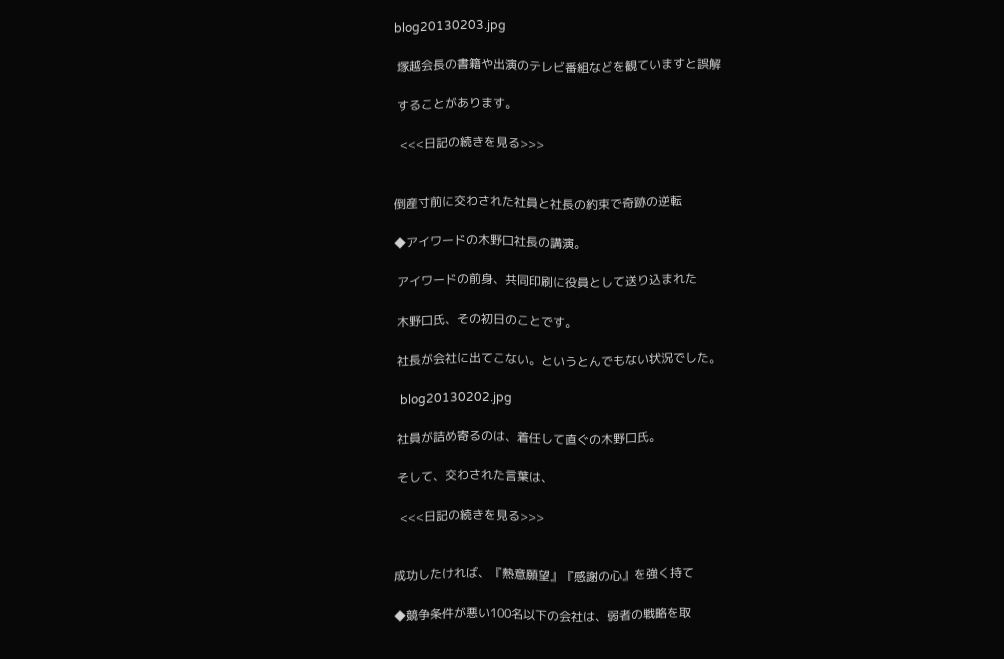blog20130203.jpg

 塚越会長の書籍や出演のテレビ番組などを観ていますと誤解

 することがあります。

  <<<日記の続きを見る>>>


倒産寸前に交わされた社員と社長の約束で奇跡の逆転

◆アイワードの木野口社長の講演。

 アイワードの前身、共同印刷に役員として送り込まれた

 木野口氏、その初日のことです。

 社長が会社に出てこない。というとんでもない状況でした。

  blog20130202.jpg

 社員が詰め寄るのは、着任して直ぐの木野口氏。

 そして、交わされた言葉は、

  <<<日記の続きを見る>>>


成功したければ、『熱意願望』『感謝の心』を強く持て

◆競争条件が悪い100名以下の会社は、弱者の戦略を取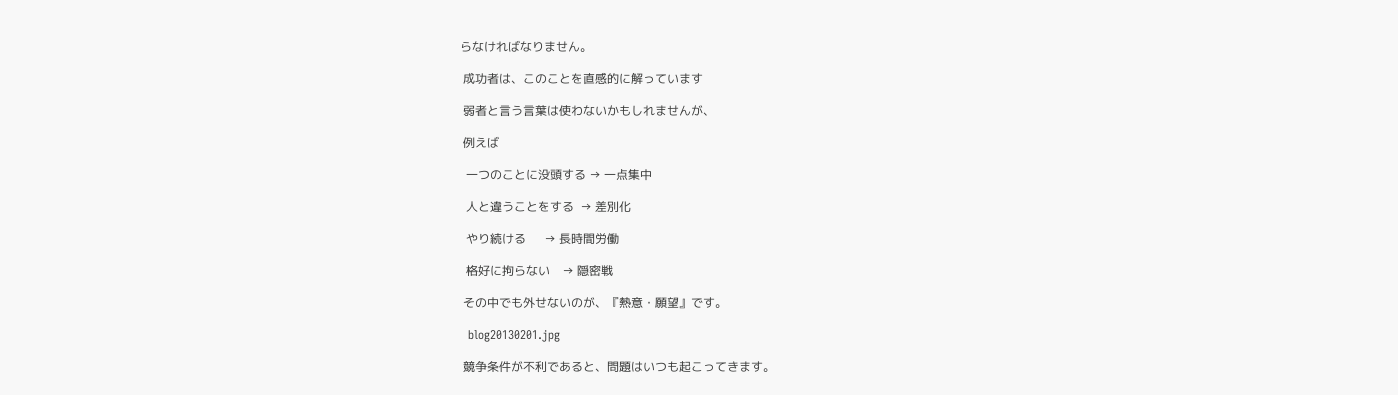らなければなりません。

 成功者は、このことを直感的に解っています

 弱者と言う言葉は使わないかもしれませんが、

 例えば

  一つのことに没頭する → 一点集中

  人と違うことをする  → 差別化

  やり続ける      → 長時間労働

  格好に拘らない    → 隠密戦

 その中でも外せないのが、『熱意・願望』です。

  blog20130201.jpg

 競争条件が不利であると、問題はいつも起こってきます。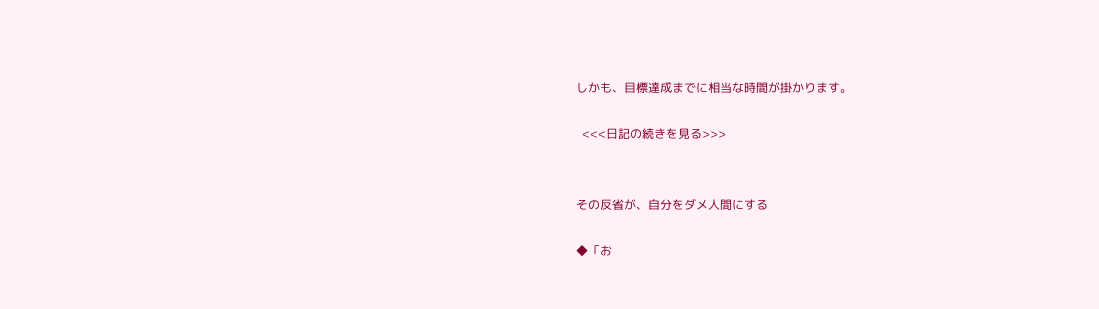しかも、目標達成までに相当な時間が掛かります。

  <<<日記の続きを見る>>>


その反省が、自分をダメ人間にする

◆「お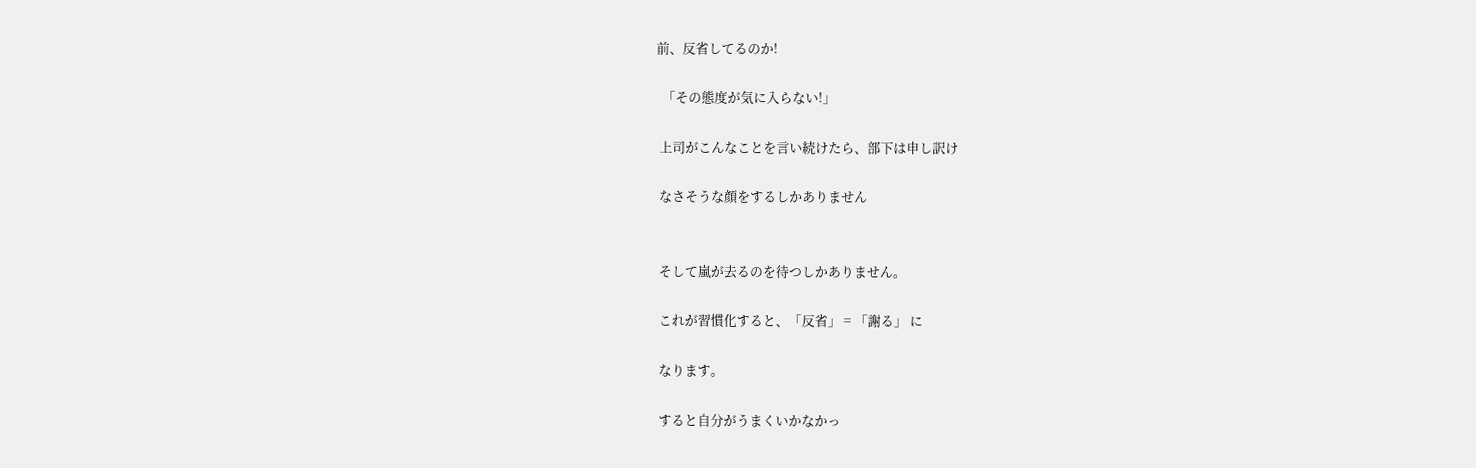前、反省してるのか!

  「その態度が気に入らない!」

 上司がこんなことを言い続けたら、部下は申し訳け

 なさそうな顔をするしかありません


 そして嵐が去るのを待つしかありません。

 これが習慣化すると、「反省」 = 「謝る」 に

 なります。

 すると自分がうまくいかなかっ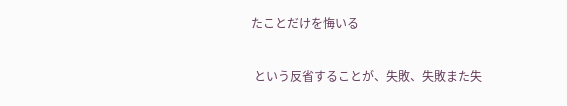たことだけを悔いる

 という反省することが、失敗、失敗また失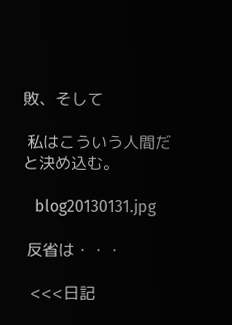敗、そして

 私はこういう人間だと決め込む。

   blog20130131.jpg

 反省は・・・

  <<<日記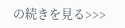の続きを見る>>>